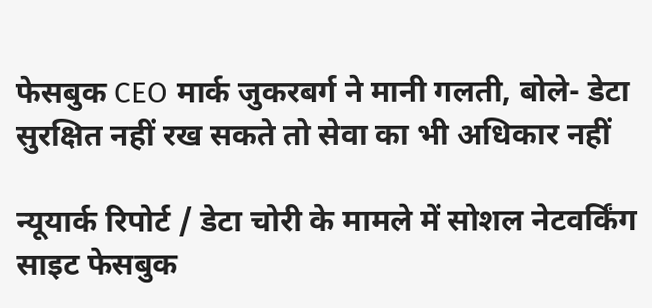फेसबुक CEO मार्क जुकरबर्ग ने मानी गलती, बोले- डेटा सुरक्षित नहीं रख सकते तो सेवा का भी अधिकार नहीं

न्यूयार्क रिपोर्ट / डेटा चोरी के मामले में सोशल नेटवर्किंग साइट फेसबुक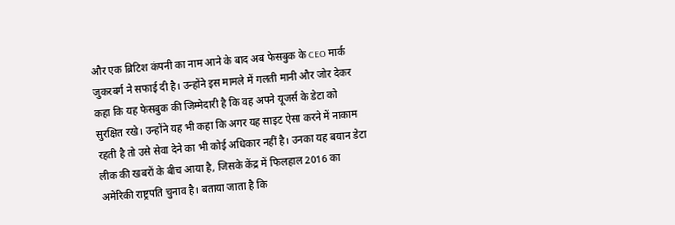और एक ब्रिटिश कंपनी का नाम आने के बाद अब फेसबुक के CEO मार्क जुकरबर्ग ने सफाई दी है। उन्होंने इस मामले में गलती मानी और जोर देकर कहा कि यह फेसबुक की जिम्मेदारी है कि वह अपने यूजर्स के डेटा को सुरक्षित रखे। उन्होंने यह भी कहा कि अगर यह साइट ऐसा करने में नाकाम रहती है तो उसे सेवा देने का भी कोई अधिकार नहीं है। उनका यह बयान डेटा लीक की खबरों के बीच आया है, जिसके केंद्र में फिलहाल 2016 का अमेरिकी राष्ट्रपति चुनाव है। बताया जाता है कि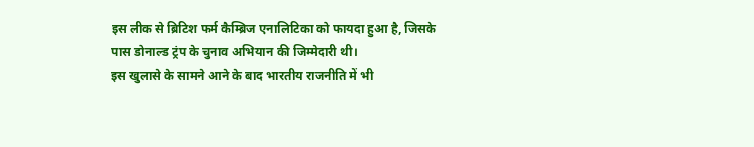इस लीक से ब्रिटिश फर्म कैम्ब्रिज एनालिटिका को फायदा हुआ है, जिसके पास डोनाल्ड ट्रंप के चुनाव अभियान की जिम्मेदारी थी।
इस खुलासे के सामने आने के बाद भारतीय राजनीति में भी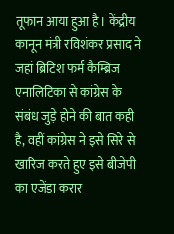तूफान आया हुआ है। केंद्रीय कानून मंत्री रविशंकर प्रसाद ने जहां ब्रिटिश फर्म कैम्ब्रिज एनालिटिका से कांग्रेस के संबंध जुड़े होने की बात कही है, वहीं कांग्रेस ने इसे सिरे से खारिज करते हुए इसे बीजेपी का एजेंडा करार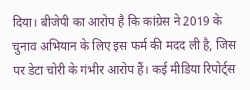दिया। बीजेपी का आरोप है कि कांग्रेस ने 2019 के चुनाव अभियान के लिए इस फर्म की मदद ली है, जिस पर डेटा चोरी के गंभीर आरोप हैं। कई मीडिया रिपोर्ट्स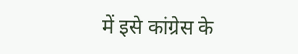में इसे कांग्रेस के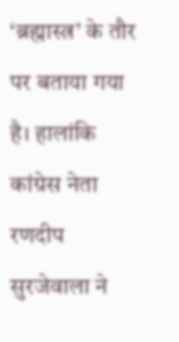‘ब्रह्मास्त्र’ के तौर पर बताया गया है। हालांकि कांग्रेस नेता रणदीप सुरजेवाला ने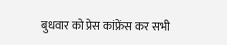बुधवार को प्रेस कांफ्रेंस कर सभी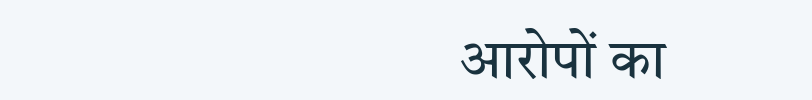आरोपों का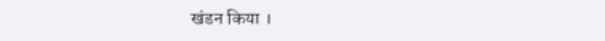खंडन किया ।